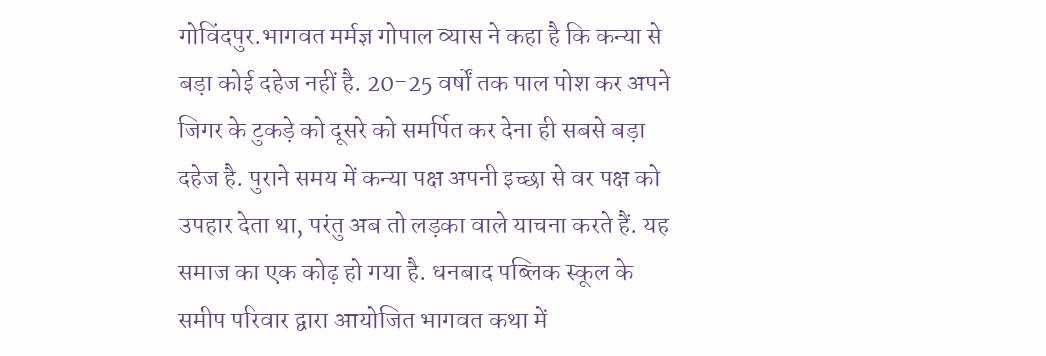गोविंदपुर.भागवत मर्मज्ञ गोपाल व्यास ने कहा है कि कन्या से बड़ा कोई दहेज नहीं है. 20-25 वर्षों तक पाल पोश कर अपने जिगर के टुकड़े को दूसरे को समर्पित कर देना ही सबसे बड़ा दहेज है. पुराने समय में कन्या पक्ष अपनी इच्छा से वर पक्ष को उपहार देता था, परंतु अब तो लड़का वाले याचना करते हैं. यह समाज का एक कोढ़ हो गया है. धनबाद पब्लिक स्कूल के समीप परिवार द्वारा आयोजित भागवत कथा में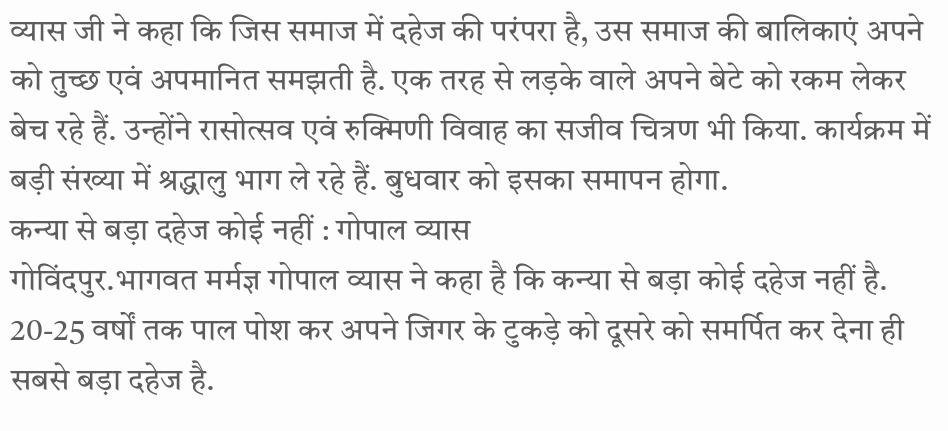व्यास जी ने कहा कि जिस समाज में दहेज की परंपरा है, उस समाज की बालिकाएं अपने को तुच्छ एवं अपमानित समझती है. एक तरह से लड़के वाले अपने बेटे को रकम लेकर बेच रहे हैं. उन्होंने रासोत्सव एवं रुक्मिणी विवाह का सजीव चित्रण भी किया. कार्यक्रम में बड़ी संख्या में श्रद्धालु भाग ले रहे हैं. बुधवार को इसका समापन होगा.
कन्या से बड़ा दहेज कोई नहीं : गोपाल व्यास
गोविंदपुर.भागवत मर्मज्ञ गोपाल व्यास ने कहा है कि कन्या से बड़ा कोई दहेज नहीं है. 20-25 वर्षों तक पाल पोश कर अपने जिगर के टुकड़े को दूसरे को समर्पित कर देना ही सबसे बड़ा दहेज है.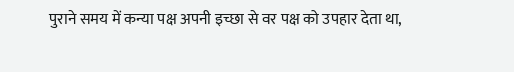पुराने समय में कन्या पक्ष अपनी इच्छा से वर पक्ष को उपहार देता था,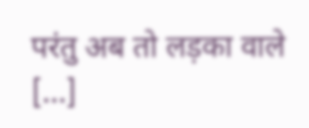परंतु अब तो लड़का वाले […]